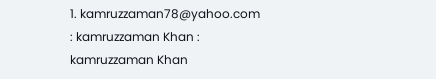1. kamruzzaman78@yahoo.com : kamruzzaman Khan : kamruzzaman Khan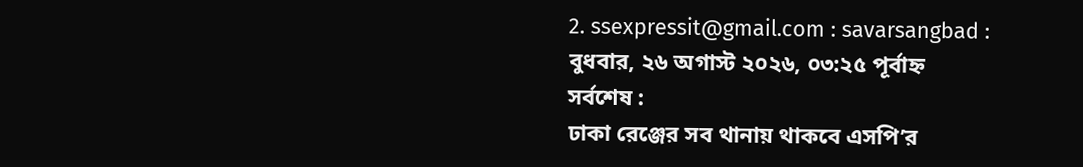2. ssexpressit@gmail.com : savarsangbad :
বুধবার, ২৬ অগাস্ট ২০২৬, ০৩:২৫ পূর্বাহ্ন
সর্বশেষ :
ঢাকা রেঞ্জের সব থানায় থাকবে এসপি’র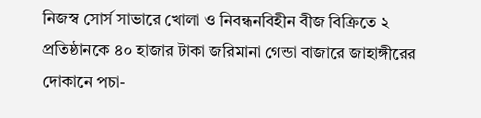নিজস্ব সোর্স সাভারে খোলা ও নিবন্ধনবিহীন বীজ বিক্রিতে ২ প্রতিষ্ঠানকে ৪০ হাজার টাকা জরিমানা গেন্ডা বাজারে জাহাঙ্গীরের দোকানে পচা-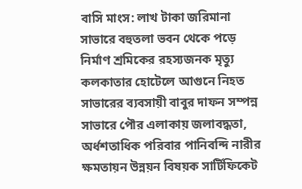বাসি মাংস: লাখ টাকা জরিমানা সাভারে বহুতলা ভবন থেকে পড়ে নির্মাণ শ্রমিকের রহস্যজনক মৃত্যু  কলকাতার হোটেলে আগুনে নিহত সাভারের ব্যবসায়ী বাবুর দাফন সম্পন্ন সাভারে পৌর এলাকায় জলাবদ্ধতা, অর্ধশতাধিক পরিবার পানিবন্দি নারীর ক্ষমতায়ন উন্নয়ন বিষয়ক সার্টিফিকেট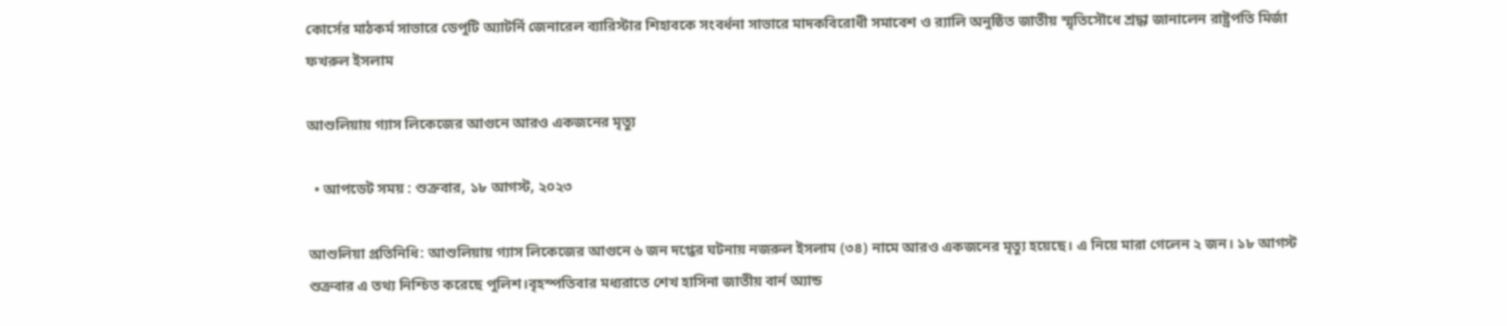কোর্সের মাঠকর্ম সাভারে ডেপুটি অ্যাটর্নি জেনারেল ব্যারিস্টার শিহাবকে সংবর্ধনা সাভারে মাদকবিরোধী সমাবেশ ও র‍্যালি অনুষ্ঠিত জাতীয় স্মৃতিসৌধে শ্রদ্ধা জানালেন রাষ্ট্রপতি মির্জা ফখরুল ইসলাম

আশুলিয়ায় গ্যাস লিকেজের আগুনে আরও একজনের মৃত্যু

  • আপডেট সময় : শুক্রবার, ১৮ আগস্ট, ২০২৩

আশুলিয়া প্রতিনিধি: আশুলিয়ায় গ্যাস লিকেজের আগুনে ৬ জন দগ্ধের ঘটনায় নজরুল ইসলাম (৩৪) নামে আরও একজনের মৃত্যু হয়েছে। এ নিয়ে মারা গেলেন ২ জন। ১৮ আগস্ট শুক্রবার এ তথ্য নিশ্চিত করেছে পুলিশ।বৃহস্পতিবার মধ্যরাতে শেখ হাসিনা জাতীয় বার্ন অ্যান্ড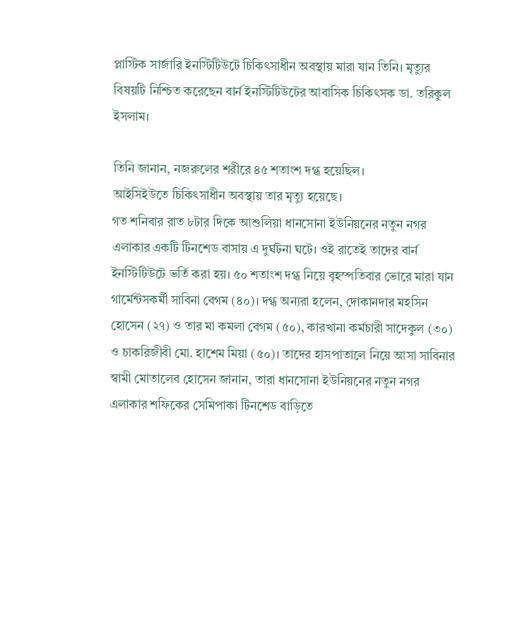প্লাস্টিক সার্জারি ইনস্টিটিউটে চিকিৎসাধীন অবস্থায় মারা যান তিনি। মৃত্যুর বিষয়টি নিশ্চিত করেছেন বার্ন ইনস্টিটিউটের আবাসিক চিকিৎসক ডা. তরিকুল ইসলাম।

তিনি জানান, নজরুলের শরীরে ৪৫ শতাংশ দগ্ধ হয়েছিল।
আইসিইউতে চিকিৎসাধীন অবস্থায় তার মৃত্যু হয়েছে।
গত শনিবার রাত ৮টার দিকে আশুলিয়া ধানসোনা ইউনিয়নের নতুন নগর এলাকার একটি টিনশেড বাসায় এ দুর্ঘটনা ঘটে। ওই রাতেই তাদের বার্ন ইনস্টিটিউটে ভর্তি করা হয়। ৫০ শতাংশ দগ্ধ নিয়ে বৃহস্পতিবার ভোরে মারা যান গার্মেন্টসকর্মী সাবিনা বেগম (৪০)। দগ্ধ অন্যরা হলেন, দোকানদার মহসিন হোসেন (২৭) ও তার মা কমলা বেগম (৫০), কারখানা কর্মচারী সাদেকুল (৩০) ও চাকরিজীবী মো. হাশেম মিয়া (৫০)। তাদের হাসপাতালে নিয়ে আসা সাবিনার স্বামী মোতালেব হোসেন জানান, তারা ধানসোনা ইউনিয়নের নতুন নগর এলাকার শফিকের সেমিপাকা টিনশেড বাড়িতে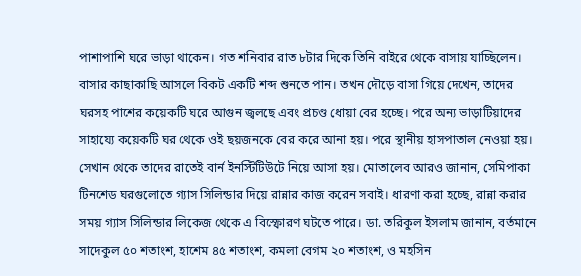পাশাপাশি ঘরে ভাড়া থাকেন। গত শনিবার রাত ৮টার দিকে তিনি বাইরে থেকে বাসায় যাচ্ছিলেন। বাসার কাছাকাছি আসলে বিকট একটি শব্দ শুনতে পান। তখন দৌড়ে বাসা গিয়ে দেখেন, তাদের ঘরসহ পাশের কয়েকটি ঘরে আগুন জ্বলছে এবং প্রচণ্ড ধোয়া বের হচ্ছে। পরে অন্য ভাড়াটিয়াদের সাহায্যে কয়েকটি ঘর থেকে ওই ছয়জনকে বের করে আনা হয়। পরে স্থানীয় হাসপাতাল নেওয়া হয়। সেখান থেকে তাদের রাতেই বার্ন ইনস্টিটিউটে নিয়ে আসা হয়। মোতালেব আরও জানান, সেমিপাকা টিনশেড ঘরগুলোতে গ্যাস সিলিন্ডার দিয়ে রান্নার কাজ করেন সবাই। ধারণা করা হচ্ছে, রান্না করার সময় গ্যাস সিলিন্ডার লিকেজ থেকে এ বিস্ফোরণ ঘটতে পারে। ডা. তরিকুল ইসলাম জানান, বর্তমানে সাদেকুল ৫০ শতাংশ, হাশেম ৪৫ শতাংশ, কমলা বেগম ২০ শতাংশ, ও মহসিন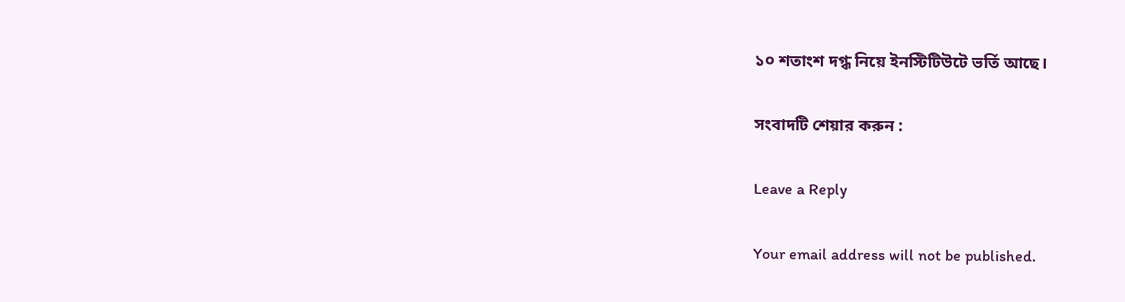১০ শতাংশ দগ্ধ নিয়ে ইনস্টিটিউটে ভর্তি আছে।

সংবাদটি শেয়ার করুন :

Leave a Reply

Your email address will not be published.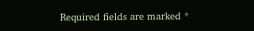Required fields are marked *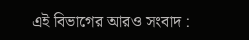এই বিভাগের আরও সংবাদ :